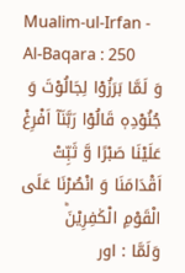Mualim-ul-Irfan - Al-Baqara : 250
وَ لَمَّا بَرَزُوْا لِجَالُوْتَ وَ جُنُوْدِهٖ قَالُوْا رَبَّنَاۤ اَفْرِغْ عَلَیْنَا صَبْرًا وَّ ثَبِّتْ اَقْدَامَنَا وَ انْصُرْنَا عَلَى الْقَوْمِ الْكٰفِرِیْنَؕ
وَلَمَّا : اور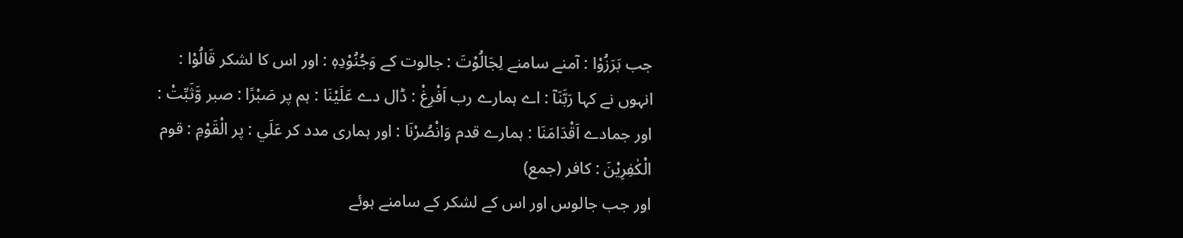جب بَرَزُوْا : آمنے سامنے لِجَالُوْتَ : جالوت کے وَجُنُوْدِهٖ : اور اس کا لشکر قَالُوْا : انہوں نے کہا رَبَّنَآ : اے ہمارے رب اَفْرِغْ : ڈال دے عَلَيْنَا : ہم پر صَبْرًا : صبر وَّثَبِّتْ : اور جمادے اَقْدَامَنَا : ہمارے قدم وَانْصُرْنَا : اور ہماری مدد کر عَلَي : پر الْقَوْمِ : قوم الْكٰفِرِيْنَ : کافر (جمع)
اور جب جالوس اور اس کے لشکر کے سامنے ہوئے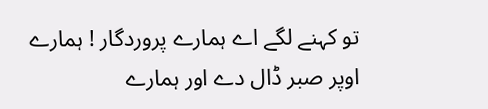تو کہنے لگے اے ہمارے پروردگار ! ہمارے اوپر صبر ڈال دے اور ہمارے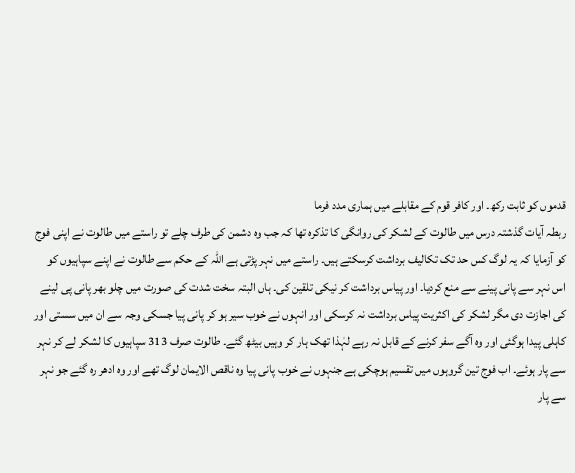قدموں کو ثابت رکھ۔ اور کافر قوم کے مقابلے میں ہماری مدد فرما
ربطہ آیات گذشتہ درس میں طالوت کے لشکر کی روانگی کا تذکرہ تھا کہ جب وہ دشمن کی طرف چلے تو راستے میں طالوت نے اپنی فوج کو آزمایا کہ یہ لوگ کس حد تک تکالیف برداشت کرسکتے ہیں۔ راستے میں نہر پڑتی ہے اللہ کے حکم سے طالوت نے اپنے سپاہیوں کو اس نہر سے پانی پینے سے منع کردیا۔ اور پیاس برداشت کر نیکی تلقین کی۔ ہاں البتہ سخت شدت کی صورت میں چلو بھر پانی پی لینے کی اجازت دی مگر لشکر کی اکثریت پیاس برداشت نہ کرسکی اور انہوں نے خوب سیر ہو کر پانی پیا جسکی وجہ سے ان میں سستی اور کاہلی پیدا ہوگئی اور وہ آگے سفر کرنے کے قابل نہ رہے لہٰذا تھک ہار کر وہیں بیٹھ گئے۔ طالوت صرف 313 سپاہیوں کا لشکر لے کر نہر سے پار ہوئے۔ اب فوج تین گروہوں میں تقسیم ہوچکی ہے جنہوں نے خوب پانی پیا وہ ناقص الایمان لوگ تھے اور وہ ادھر رہ گئے جو نہر سے پار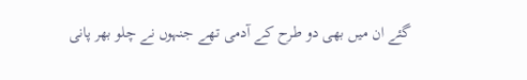گئے ان میں بھی دو طرح کے آدمی تھے جنہوں نے چلو بھر پانی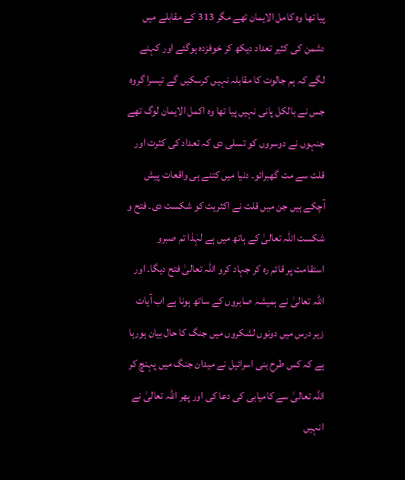پیا تھا وہ کامل الایمان تھے مگر 313 کے مقابلے میں دشمن کی کثیر تعداد دیکھ کر خوفزدہ ہوگئے اور کہنے لگے کہ ہم جالوت کا مقابلہ نہیں کرسکیں گے تیسرا گروہ جس نے بالکل پانی نہیں پیا تھا وہ اکمل الایمان لوگ تھے جنہوں نے دوسروں کو تسلی دی کہ تعداد کی کثرت اور قلت سے مت گھبرائو۔ دنیا میں کتنے ہی واقعات پیش آچکے ہیں جن میں قلت نے اکثریت کو شکست دی۔ فتح و شکست اللہ تعالیٰ کے ہاتھ میں ہے لہٰذا تم صبرو استقامت پر قائم رہ کر جہاد کرو اللہ تعالیٰ فتح دیگا۔ اور اللہ تعالیٰ نے ہمیشہ صابروں کے ساتھ ہونا ہے اب آیات زیر درس میں دونوں لشکروں میں جنگ کا حال بیان ہورہا ہے کہ کس طرح بنی اسرائیل نے میدان جنگ میں پہنچ کر اللہ تعالیٰ سے کامیابی کی دعا کی اور پھر اللہ تعالیٰ نے انہیں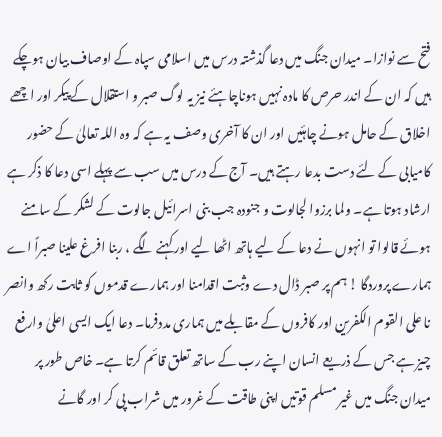فتح سے نوازا۔ میدان جنگ میں دعا گذشتہ درس میں اسلامی سپاہ کے اوصاف بیان ہوچکے ہیں کہ ان کے اندر حرص کا مادہ نہیں ہوناچاہئے نیز یہ لوگ صبر و استقلال کے پیکر اور اچھے اخلاق کے حامل ہونے چاہئیں اور ان کا آخری وصف یہ ہے کہ وہ اللہ تعالیٰ کے حضور کامیابی کے لئے دست بدعا رہتے ہیں۔ آج کے درس میں سب سے پہلے اسی دعا کا ذکر ہے ارشاد ہوتا ہے۔ ولما برزوا لجالوت و جنودہ جب بنی اسرائیل جالوت کے لشکر کے سامنے ہوئے قالوا تو انہوں نے دعا کے لیے ہاتھ اٹھا لیے اور کہنے لگے ، ربنا افرغ علینا صبراً اے ہمارے پروردگا ! ہم پر صبر ڈال دے وثبت اقدامنا اور ہمارے قدموں کو ثابت رکھ وانصر نا علی القوم الکفرین اور کافروں کے مقابلے میں ہماری مددفرما۔ دعا ایک ایسی اعلیٰ وارفع چیز ہے جس کے ذریعے انسان اپنے رب کے ساتھ تعلق قائم کرتا ہے۔ خاص طور پر میدان جنگ میں غیر مسلم قوتیں اپنی طاقت کے غرور میں شراب پی کر اور گانے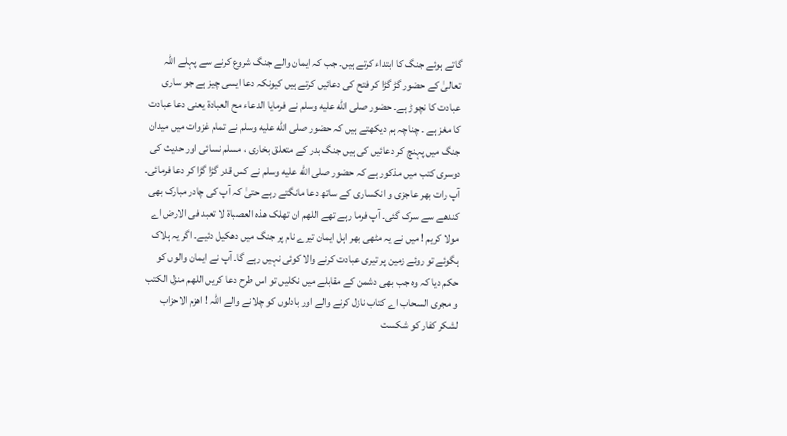گاتے ہوئے جنگ کا ابتداء کرتے ہیں۔ جب کہ ایمان والے جنگ شروع کرنے سے پہلے اللہ تعالیٰ کے حضور گڑ گڑا کر فتح کی دعائیں کرتے ہیں کیونکہ دعا ایسی چیز ہے جو ساری عبادت کا نچوڑ ہے۔ حضور صلى الله عليه وسلم نے فرمایا الدعاء مح العبادۃ یعنی دعا عبادت کا مغز ہے ۔ چناچہ ہم دیکھتے ہیں کہ حضور صلى الله عليه وسلم نے تمام غزوات میں میدان جنگ میں پہنچ کر دعائیں کی ہیں جنگ بدر کے متعلق بخاری ، مسلم نسائی اور حدیث کی دوسری کتب میں مذکور ہے کہ حضور صلى الله عليه وسلم نے کس قدر گڑا گڑا کر دعا فرمائی۔ آپ رات بھر عاجزی و انکساری کے ساتھ دعا مانگتے رہے حتیٰ کہ آپ کی چادر مبارک بھی کندھے سے سرک گئی۔ آپ فرما رہے تھے اللھم ان تھلک ھذہ العصباۃ لا تعبد فی الارض اے مولا کریم ! میں نے یہ مٹھی بھر اہل ایمان تیرے نام پر جنگ میں دھکیل دئیے۔ اگر یہ ہلاک ہگوئے تو روئے زمین پر تیری عبادت کرنے والا کوئی نہیں رہے گا۔ آپ نے ایمان والوں کو حکم دیا کہ وہ جب بھی دشمن کے مقابلے میں نکلیں تو اس طرح دعا کریں اللھم منزل الکتب و مجری السحاب اے کتاب نازل کرنے والے اور بادلوں کو چلانے والے اللہ ! اھزم الاحزاب لشکر کفار کو شکست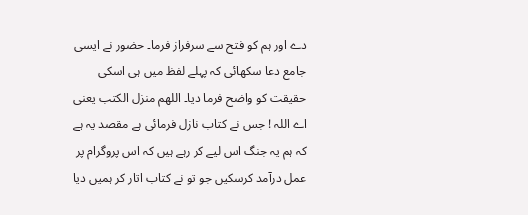دے اور ہم کو فتح سے سرفراز فرما۔ حضور نے ایسی جامع دعا سکھائی کہ پہلے لفظ میں ہی اسکی حقیقت کو واضح فرما دیا۔ اللھم منزل الکتب یعنی اے اللہ ! جس نے کتاب نازل فرمائی ہے مقصد یہ ہے کہ ہم یہ جنگ اس لیے کر رہے ہیں کہ اس پروگرام پر عمل درآمد کرسکیں جو تو نے کتاب اتار کر ہمیں دیا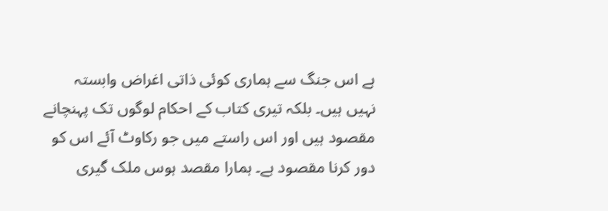ہے اس جنگ سے ہماری کوئی ذاتی اغراض وابستہ نہیں ہیں۔ بلکہ تیری کتاب کے احکام لوگوں تک پہنچانے مقصود ہیں اور اس راستے میں جو رکاوٹ آئے اس کو دور کرنا مقصود ہے۔ ہمارا مقصد ہوس ملک گیری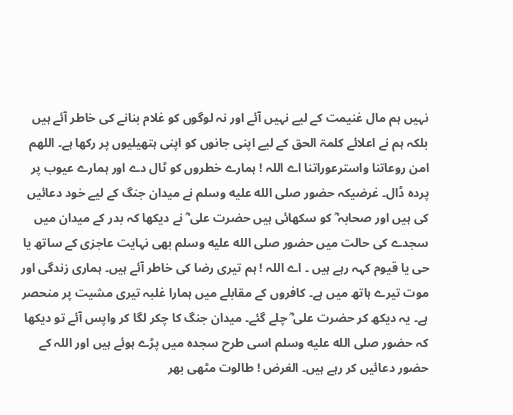نہیں ہم مال غنیمت کے لیے نہیں آئے اور نہ لوگوں کو غلام بنانے کی خاطر آئے ہیں بلکہ ہم نے اعلائے کلمۃ الحق کے لیے اپنی جانوں کو اپنی ہتھیلیوں پر رکھا ہے۔ اللھم امن روعاتنا واسترعوراتنا اے اللہ ! ہمارے خطروں کو ٹال دے اور ہمارے عیوب پر پردہ ڈال۔ غرضیکہ حضور صلى الله عليه وسلم نے میدان جنگ کے لیے خود دعائیں کی ہیں اور صحابہ ؓ کو سکھائی ہیں حضرت علی ؓ نے دیکھا کہ بدر کے میدان میں سجدے کی حالت میں حضور صلى الله عليه وسلم بھی نہایت عاجزی کے ساتھ یا حی یا قیوم کہہ رہے ہیں ۔ اے اللہ ! ہم تیری رضا کی خاطر آئے ہیں۔ ہماری زندگی اور موت تیرے ہاتھ میں ہے۔ کافروں کے مقابلے میں ہمارا غلبہ تیری مشیت پر منحصر ہے۔ یہ دیکھ کر حضرت علی ؓ چلے گئے۔ میدان جنگ کا چکر لگا کر واپس آئے تو دیکھا کہ حضور صلى الله عليه وسلم اسی طرح سجدہ میں پڑے ہوئے ہیں اور اللہ کے حضور دعائیں کر رہے ہیں۔ الغرض ! طالوت مٹھی بھر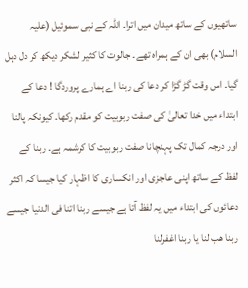ساتھیوں کے ساتھ میدان میں اترا۔ اللہ کے نبی سموئیل (علیہ السلام) بھی ان کے ہمراہ تھے۔ جالوت کا کثیر لشکر دیکھ کر دل دہل گیا۔ اس وقت گڑ گڑا کر دعا کی ربنا اے ہمارے پروردگا ! دعا کے ابتداء میں خدا تعالیٰ کی صفت ربوبیت کو مقدم رکھا۔ کیونکہ پالنا اور درجہ کمال تک پہنچانا صفت ربوبیت کا کرشمہ ہے۔ ربنا کے لفظ کے ساتھ اپنی عاجزی اور انکساری کا اظہار کیا جیسا کہ اکثر دعائوں کی ابتداء میں یہ لفظ آتا ہے جیسے ربنا اتنا فی الدنیا جیسے ربنا ھب لنا یا ربنا اغفرلنا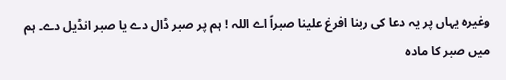وغیرہ یہاں پر یہ دعا کی ربنا افرغ علینا صبراً اے اللہ ! ہم پر صبر ڈال دے یا صبر انڈیل دے۔ ہم میں صبر کا مادہ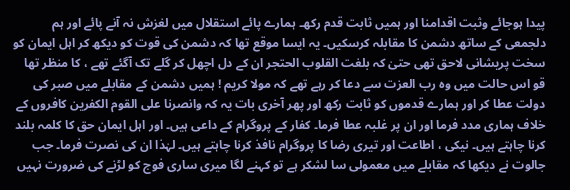پیدا ہوجائے وثبت اقدامنا اور ہمیں ثابت قدم رکھ۔ ہمارے پائے استقلال میں لغزش نہ آنے پائے اور ہم دلجمعی کے ساتھ دشمن کا مقابلہ کرسکیں۔ یہ ایسا موقع تھا کہ دشمن کی قوت کو دیکھ کر اہل ایمان کو سخت پریشانی لاحق تھی حتیٰ کہ بلغت القلوب الحتجر ان کے دل اچھل کر گلے تک آگئے تھے ، کا منظر تھا قو اس حالت میں وہ رب العزت سے دعا کر رہے تھے کہ مولا کریم ! ہمیں دشمن کے مقابلے میں صبر کی دولت عطا کر اور ہمارے قدموں کو ثابت رکھ اور پھر آخری بات یہ کہ وانصرنا علی القوم الکفرین کافروں کے خلاف ہماری مدد فرما اور ان پر غلبہ عطا فرما۔ کفار کے پروگرام کے داعی ہیں۔ اور اہل ایمان حق کا کلمہ بلند کرنا چاہتے ہیں۔ نیکی ، اطاعت اور تیری رضا کا پروگرام نافذ کرنا چاہتے ہیں۔ لہٰذا ان کی نصرت فرما۔ جب جالوت نے دیکھا کہ مقابلے میں معمولی سا لشکر ہے تو کہنے لگا میری ساری فوج کو لڑنے کی ضرورت نہیں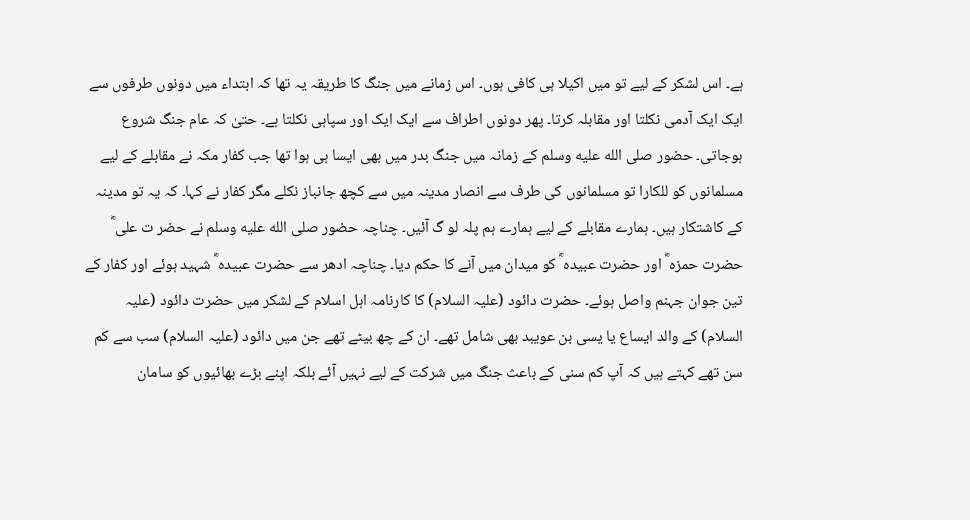ہے۔ اس لشکر کے لیے تو میں اکیلا ہی کافی ہوں۔ اس زمانے میں جنگ کا طریقہ یہ تھا کہ ابتداء میں دونوں طرفوں سے ایک ایک آدمی نکلتا اور مقابلہ کرتا۔ پھر دونوں اطراف سے ایک ایک اور سپاہی نکلتا ہے۔ حتیٰ کہ عام جنگ شروع ہوجاتی۔ حضور صلى الله عليه وسلم کے زمانہ میں جنگ بدر میں بھی ایسا ہی ہوا تھا جب کفار مکہ نے مقابلے کے لیے مسلمانوں کو للکارا تو مسلمانوں کی طرف سے انصار مدینہ میں سے کچھ جانباز نکلے مگر کفار نے کہا۔ کہ یہ تو مدینہ کے کاشتکار ہیں۔ ہمارے مقابلے کے لیے ہمارے ہم پلہ لو گ آئیں۔ چناچہ حضور صلى الله عليه وسلم نے حضر ت علی ؓ حضرت حمزہ ؓ اور حضرت عبیدہ ؓ کو میدان میں آنے کا حکم دیا۔ چناچہ ادھر سے حضرت عبیدہ ؓ شہید ہوئے اور کفار کے تین جوان جہنم واصل ہوئے۔ حضرت دائود (علیہ السلام) کا کارنامہ اہل اسلام کے لشکر میں حضرت دائود (علیہ السلام) کے والد ایساع یا یسی بن عویبد بھی شامل تھے۔ ان کے چھ بیٹے تھے جن میں دائود (علیہ السلام) سب سے کم سن تھے کہتے ہیں کہ آپ کم سنی کے باعث جنگ میں شرکت کے لیے نہیں آئے بلکہ اپنے بڑے بھائیوں کو سامان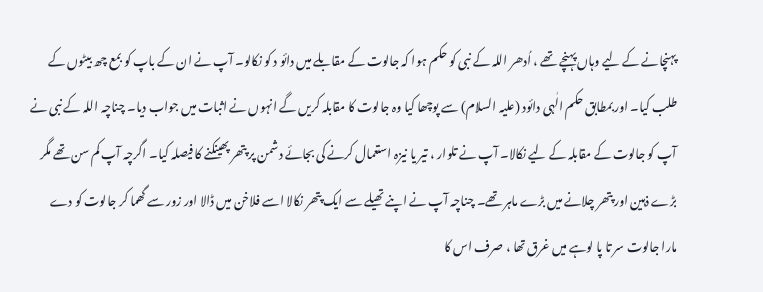پہنچانے کے لیے وہاں پہنچے تھے ، اُدھر اللہ کے نبی کو حکم ہوا کہ جالوت کے مقابلے میں دائو د کو نکالو۔ آپ نے ان کے باپ کو بمع چھ بیٹوں کے طلب کیا۔ اور بمطابق حکم الٰہی دائود (علیہ السلام) سے پوچھا کیا وہ جالوت کا مقابلہ کریں گے انہوں نے اثبات میں جواب دیا۔ چناچہ اللہ کے نبی نے آپ کو جالوت کے مقابلہ کے لیے نکالا۔ آپ نے تلوار ، تیر یا نیزہ استعمال کرنے کی بجائے دشمن پر پتھر پھینکنے کا فیصلہ کیا۔ اگرچہ آپ کم سن تھے مگر بڑے ذہین اور پتھر چلانے میں بڑے ماہر تھے۔ چناچہ آپ نے اپنے تھیلے سے ایک پتھر نکالا اسے فلاخن میں ڈالا اور زور سے گھما کر جالوت کو دے مارا جالوت سر تا پا لوہے میں غرق تھا ، صرف اس کا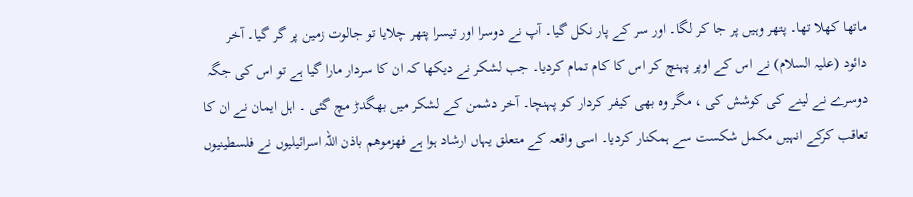ماتھا کھلا تھا۔ پتھر وہیں پر جا کر لگا۔ اور سر کے پار نکل گیا۔ آپ نے دوسرا اور تیسرا پتھر چلایا تو جالوت زمین پر گر گیا۔ آخر دائود (علیہ السلام) نے اس کے اوپر پہنچ کر اس کا کام تمام کردیا۔ جب لشکر نے دیکھا کہ ان کا سردار مارا گیا ہے تو اس کی جگہ دوسرے نے لینے کی کوشش کی ، مگر وہ بھی کیفر کردار کو پہنچا۔ آخر دشمن کے لشکر میں بھگدڑ مچ گئی ۔ اہل ایمان نے ان کا تعاقب کرکے انہیں مکمل شکست سے ہمکنار کردیا۔ اسی واقعہ کے متعلق یہاں ارشاد ہوا ہے فھزموھم باذن اللہ اسرائیلیوں نے فلسطینیوں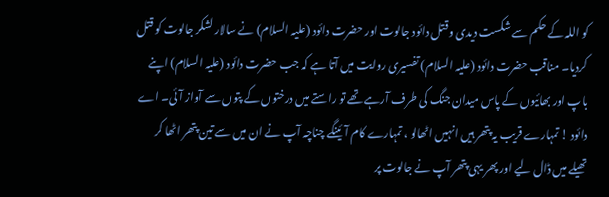کو اللہ کے حکم سے شکست دیدی وقتل دائود جالوت اور حضرت دائود (علیہ السلام) نے سالار لشکر جالوت کو قتل کردیا۔ مناقب حضرت دائود (علیہ السلام) تفسیری روایت میں آتا ہے کہ جب حضرت دائود (علیہ السلام) اپنے باپ اور بھائیوں کے پاس میدان جنگ کی طرف آرہے تھے تو راستے میں درختوں کے پتوں سے آواز آئی۔ اے دائود ! تمہارے قریب یہ پتھر ہیں انہیں اٹھالو ، تمہارے کام آئینگے چناچہ آپ نے ان میں سے تین پتھر اٹھا کر تھیلے میں ڈال لیے اور پھر یہی پتھر آپ نے جالوت پر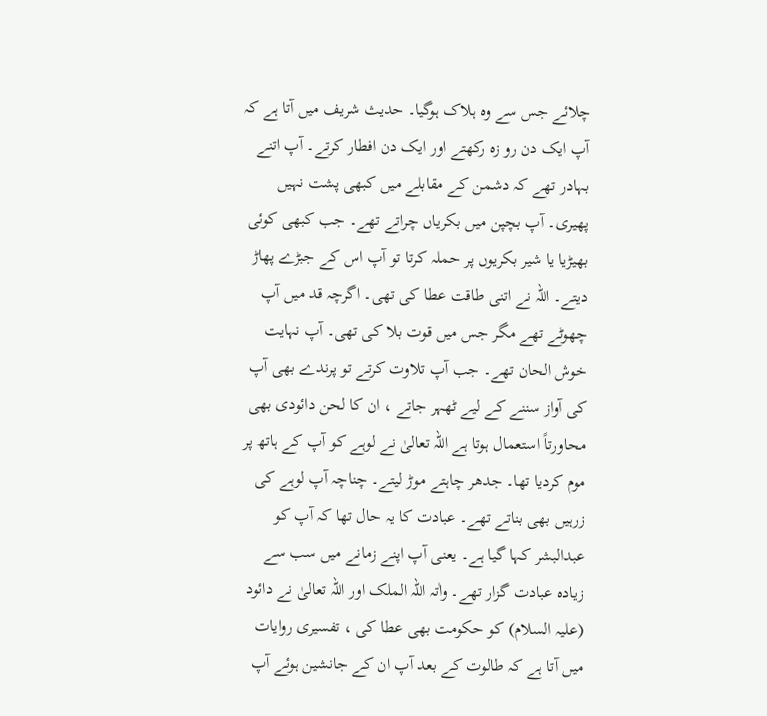چلائے جس سے وہ ہلاک ہوگیا۔ حدیث شریف میں آتا ہے کہ آپ ایک دن رو زہ رکھتے اور ایک دن افطار کرتے۔ آپ اتنے بہادر تھے کہ دشمن کے مقابلے میں کبھی پشت نہیں پھیری۔ آپ بچپن میں بکریاں چراتے تھے۔ جب کبھی کوئی بھیڑیا یا شیر بکریوں پر حملہ کرتا تو آپ اس کے جبڑے پھاڑ دیتے۔ اللہ نے اتنی طاقت عطا کی تھی۔ اگرچہ قد میں آپ چھوٹے تھے مگر جس میں قوت بلا کی تھی۔ آپ نہایت خوش الحان تھے۔ جب آپ تلاوت کرتے تو پرندے بھی آپ کی آواز سننے کے لیے ٹھہر جاتے ، ان کا لحن دائودی بھی محاورتاً استعمال ہوتا ہے اللہ تعالیٰ نے لوہے کو آپ کے ہاتھ پر موم کردیا تھا۔ جدھر چاہتے موڑ لیتے۔ چناچہ آپ لوہے کی زرہیں بھی بناتے تھے۔ عبادت کا یہ حال تھا کہ آپ کو عبدالبشر کہا گیا ہے۔ یعنی آپ اپنے زمانے میں سب سے زیادہ عبادت گزار تھے۔ واٰتہ اللہ الملک اور اللہ تعالیٰ نے دائود (علیہ السلام) کو حکومت بھی عطا کی ، تفسیری روایات میں آتا ہے کہ طالوت کے بعد آپ ان کے جانشین ہوئے آپ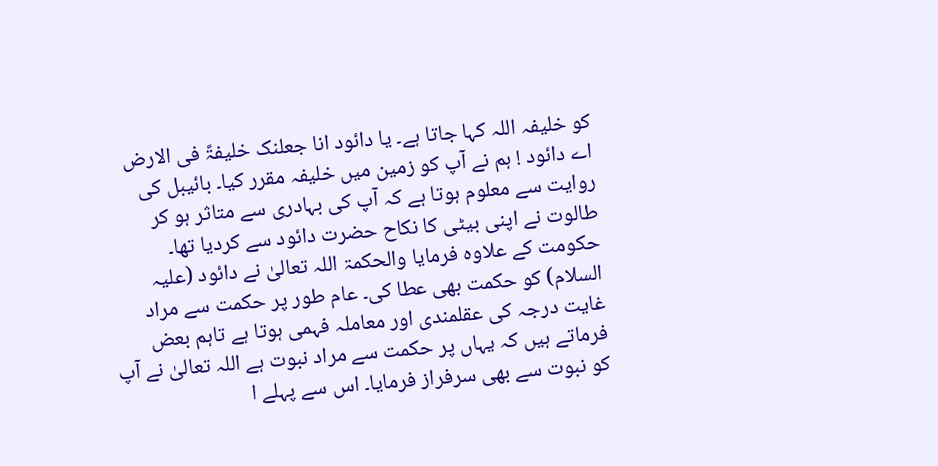کو خلیفہ اللہ کہا جاتا ہے۔ یا دائود انا جعلنک خلیفۃً فی الارض اے دائود ! ہم نے آپ کو زمین میں خلیفہ مقرر کیا۔ بائیبل کی روایت سے معلوم ہوتا ہے کہ آپ کی بہادری سے متاثر ہو کر طالوت نے اپنی بیٹی کا نکاح حضرت دائود سے کردیا تھا۔ حکومت کے علاوہ فرمایا والحکمۃ اللہ تعالیٰ نے دائود (علیہ السلام) کو حکمت بھی عطا کی۔ عام طور پر حکمت سے مراد غایت درجہ کی عقلمندی اور معاملہ فہمی ہوتا ہے تاہم بعض فرماتے ہیں کہ یہاں پر حکمت سے مراد نبوت ہے اللہ تعالیٰ نے آپ کو نبوت سے بھی سرفراز فرمایا۔ اس سے پہلے ا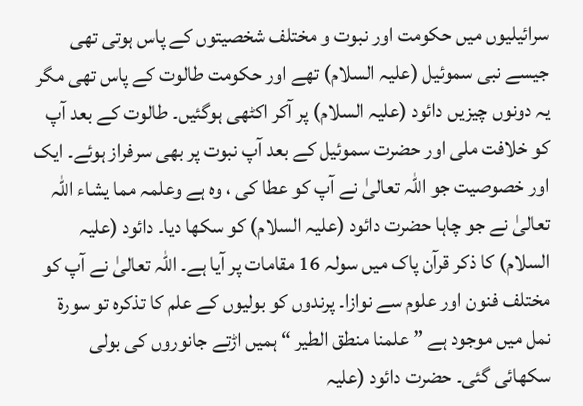سرائیلیوں میں حکومت اور نبوت و مختلف شخصیتوں کے پاس ہوتی تھی جیسے نبی سموئیل (علیہ السلام) تھے اور حکومت طالوت کے پاس تھی مگر یہ دونوں چیزیں دائود (علیہ السلام) پر آکر اکٹھی ہوگئیں۔ طالوت کے بعد آپ کو خلافت ملی اور حضرت سموئیل کے بعد آپ نبوت پر بھی سرفراز ہوئے۔ ایک اور خصوصیت جو اللہ تعالیٰ نے آپ کو عطا کی ، وہ ہے وعلمہ مما یشاء اللہ تعالیٰ نے جو چاہا حضرت دائود (علیہ السلام) کو سکھا دیا۔ دائود (علیہ السلام) کا ذکر قرآن پاک میں سولہ 16 مقامات پر آیا ہے۔ اللہ تعالیٰ نے آپ کو مختلف فنون اور علوم سے نوازا۔ پرندوں کو بولیوں کے علم کا تذکرہ تو سورة نمل میں موجود ہے ” علمنا منطق الطیر “ ہمیں اڑتے جانوروں کی بولی سکھائی گئی۔ حضرت دائود (علیہ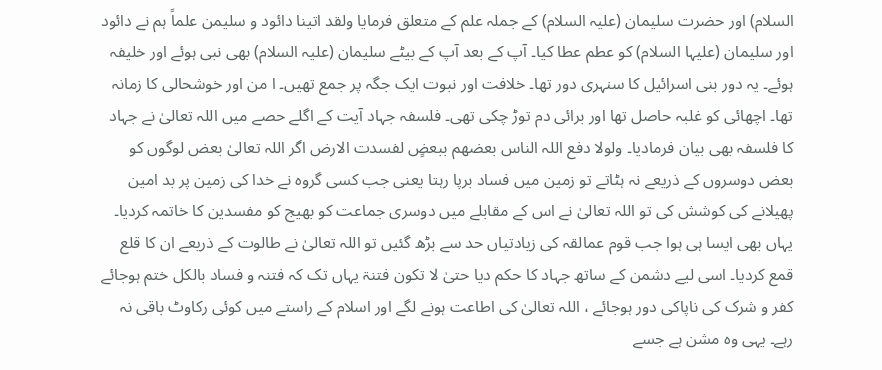السلام) اور حضرت سلیمان (علیہ السلام) کے جملہ علم کے متعلق فرمایا ولقد اتینا دائود و سلیمن علماً ہم نے دائود اور سلیمان (علیہا السلام) کو عطم عطا کیا۔ آپ کے بعد آپ کے بیٹے سلیمان (علیہ السلام) بھی نبی ہوئے اور خلیفہ ہوئے۔ یہ دور بنی اسرائیل کا سنہری دور تھا۔ خلافت اور نبوت ایک جگہ پر جمع تھیں۔ ا من اور خوشحالی کا زمانہ تھا۔ اچھائی کو غلبہ حاصل تھا اور برائی دم توڑ چکی تھی۔ فلسفہ جہاد آیت کے اگلے حصے میں اللہ تعالیٰ نے جہاد کا فلسفہ بھی بیان فرمادیا۔ ولولا دفع اللہ الناس بعضھم ببعضٍ لفسدت الارض اگر اللہ تعالیٰ بعض لوگوں کو بعض دوسروں کے ذریعے نہ ہٹاتے تو زمین میں فساد برپا رہتا یعنی جب کسی گروہ نے خدا کی زمین پر بد امین پھیلانے کی کوشش کی تو اللہ تعالیٰ نے اس کے مقابلے میں دوسری جماعت کو بھیج کو مفسدین کا خاتمہ کردیا۔ یہاں بھی ایسا ہی ہوا جب قوم عمالقہ کی زیادتیاں حد سے بڑھ گئیں تو اللہ تعالیٰ نے طالوت کے ذریعے ان کا قلع قمع کردیا۔ اسی لیے دشمن کے ساتھ جہاد کا حکم دیا حتیٰ لا تکون فتنۃ یہاں تک کہ فتنہ و فساد بالکل ختم ہوجائے کفر و شرک کی ناپاکی دور ہوجائے ، اللہ تعالیٰ کی اطاعت ہونے لگے اور اسلام کے راستے میں کوئی رکاوٹ باقی نہ رہے۔ یہی وہ مشن ہے جسے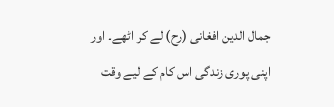جمال الدین افغانی (رح) لے کر اٹھے۔ اور اپنی پوری زندگی اس کام کے لیے وقت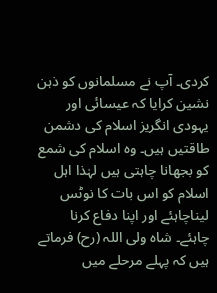کردی۔ آپ نے مسلمانوں کو ذہن نشین کرایا کہ عیسائی اور یہودی انگریز اسلام کی دشمن طاقتیں ہیں۔ وہ اسلام کی شمع کو بجھانا چاہتی ہیں لہٰذا اہل اسلام کو اس بات کا نوٹس لیناچاہئے اور اپنا دفاع کرنا چاہئے۔ شاہ ولی اللہ (رح) فرماتے ہیں کہ پہلے مرحلے میں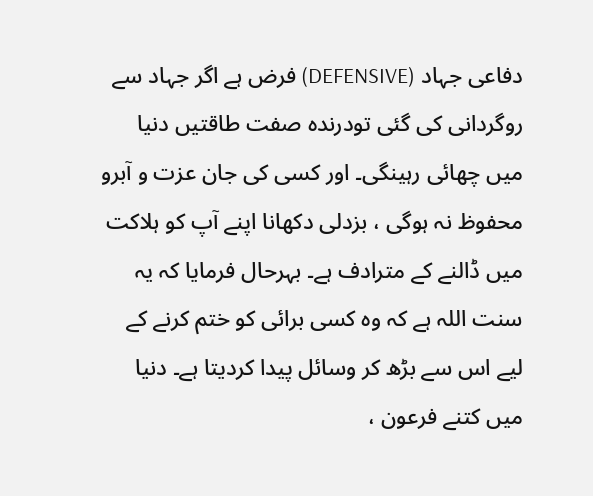دفاعی جہاد (DEFENSIVE) فرض ہے اگر جہاد سے روگردانی کی گئی تودرندہ صفت طاقتیں دنیا میں چھائی رہینگی۔ اور کسی کی جان عزت و آبرو محفوظ نہ ہوگی ، بزدلی دکھانا اپنے آپ کو ہلاکت میں ڈالنے کے مترادف ہے۔ بہرحال فرمایا کہ یہ سنت اللہ ہے کہ وہ کسی برائی کو ختم کرنے کے لیے اس سے بڑھ کر وسائل پیدا کردیتا ہے۔ دنیا میں کتنے فرعون ،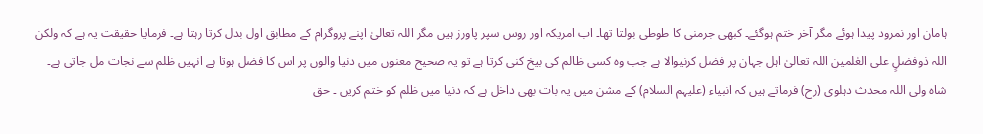ہامان اور نمرود پیدا ہوئے مگر آخر ختم ہوگئے۔ کبھی جرمنی کا طوطی بولتا تھا۔ اب امریکہ اور روس سپر پاورز ہیں مگر اللہ تعالیٰ اپنے پروگرام کے مطابق اول بدل کرتا رہتا ہے۔ فرمایا حقیقت یہ ہے کہ ولکن اللہ ذوفضلٍ علی العٰلمین اللہ تعالیٰ اہل جہان پر فضل کرنیوالا ہے جب وہ کسی ظالم کی بیخ کنی کرتا ہے تو یہ صحیح معنوں میں دنیا والوں پر اس کا فضل ہوتا ہے انہیں ظلم سے نجات مل جاتی ہے۔ شاہ ولی اللہ محدث دہلوی (رح) فرماتے ہیں کہ انبیاء (علیہم السلام) کے مشن میں یہ بات بھی داخل ہے کہ دنیا میں ظلم کو ختم کریں ۔ حق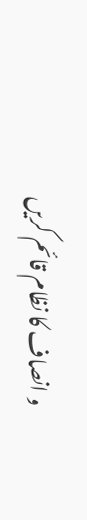و انصاف کا نظام قائم کریں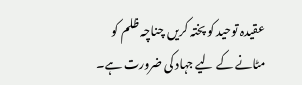عقیدہ توحید کو پختہ کریں چناچہ ظلم کو مٹانے کے لیے جہاد کی ضرورت ہے۔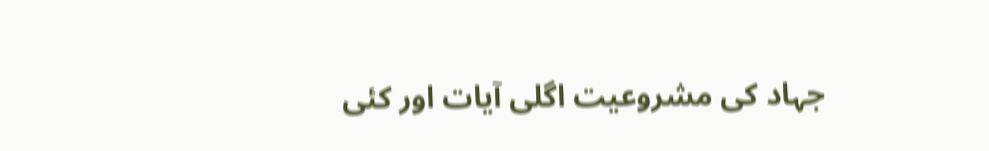جہاد کی مشروعیت اگلی آیات اور کئی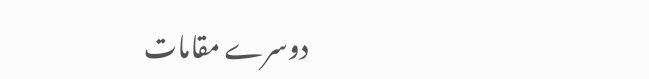دوسرے مقامات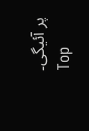پر آئیگی۔
Top